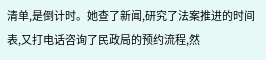清单,是倒计时。她查了新闻,研究了法案推进的时间表,又打电话咨询了民政局的预约流程,然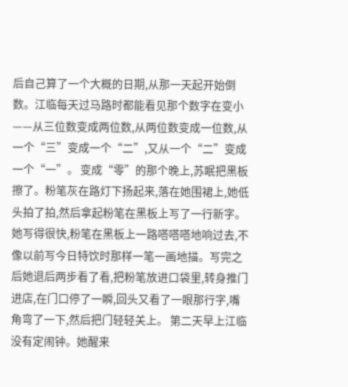后自己算了一个大概的日期,从那一天起开始倒数。江临每天过马路时都能看见那个数字在变小——从三位数变成两位数,从两位数变成一位数,从一个“三”变成一个“二”,又从一个“二”变成一个“一”。 变成“零”的那个晚上,苏眠把黑板擦了。粉笔灰在路灯下扬起来,落在她围裙上,她低头拍了拍,然后拿起粉笔在黑板上写了一行新字。她写得很快,粉笔在黑板上一路嗒嗒嗒地响过去,不像以前写今日特饮时那样一笔一画地描。写完之后她退后两步看了看,把粉笔放进口袋里,转身推门进店,在门口停了一瞬,回头又看了一眼那行字,嘴角弯了一下,然后把门轻轻关上。 第二天早上江临没有定闹钟。她醒来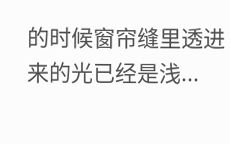的时候窗帘缝里透进来的光已经是浅...